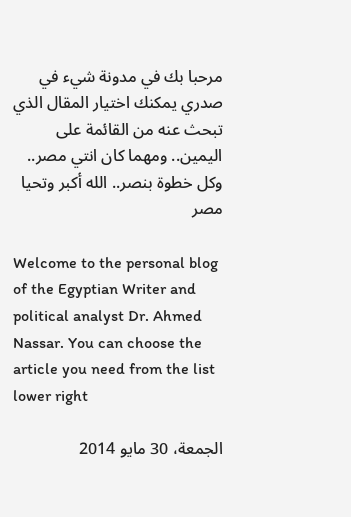مرحبا بك في مدونة شيء في صدري يمكنك اختيار المقال الذي تبحث عنه من القائمة على اليمين.. ومهما كان انتي مصر.. وكل خطوة بنصر.. الله أكبر وتحيا مصر

Welcome to the personal blog of the Egyptian Writer and political analyst Dr. Ahmed Nassar. You can choose the article you need from the list lower right

الجمعة، 30 مايو 2014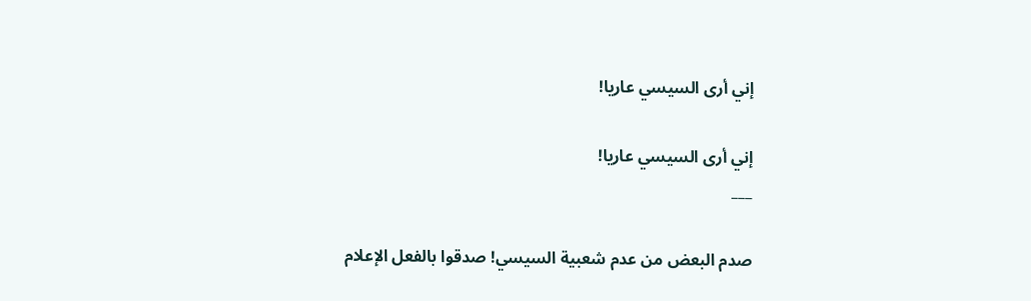إني أرى السيسي عاريا!

إني أرى السيسي عاريا!
___

صدم البعض من عدم شعبية السيسي! صدقوا بالفعل الإعلام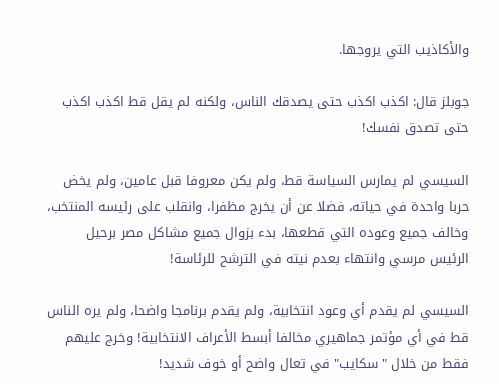والأكاذيب التي يروجها.

جوبلز قال: اكذب اكذب حتى يصدقك الناس، ولكنه لم يقل قط اكذب اكذب حتى تصدق نفسك!

السيسي لم يمارس السياسة قط، ولم يكن معروفا قبل عامين، ولم يخض حربا واحدة في حياته، فضلا عن أن يخرج مظفرا، وانقلب على رئيسه المنتخب، وخالف جميع وعوده التي قطعها، بدء بزوال جميع مشاكل مصر برحيل الرئيس مرسي وانتهاء بعدم نيته في الترشح للرئاسة!

السيسي لم يقدم أي وعود انتخابية، ولم يقدم برنامجا واضحا، ولم يره الناس قط في أي مؤتمر جماهيري مخالفا أبسط الأعراف الانتخابية! وخرج عليهم فقط من خلال "سكايب" في تعال واضح أو خوف شديد!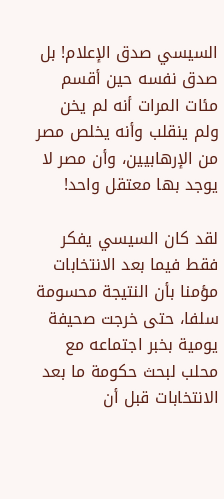السيسي صدق الإعلام! بل صدق نفسه حين أقسم مئات المرات أنه لم يخن ولم ينقلب وأنه يخلص مصر من الإرهابيين، وأن مصر لا يوجد بها معتقل واحد!

لقد كان السيسي يفكر فقط فيما بعد الانتخابات مؤمنا بأن النتيجة محسومة سلفا، حتى خرجت صحيفة يومية بخبر اجتماعه مع محلب لبحث حكومة ما بعد الانتخابات قبل أن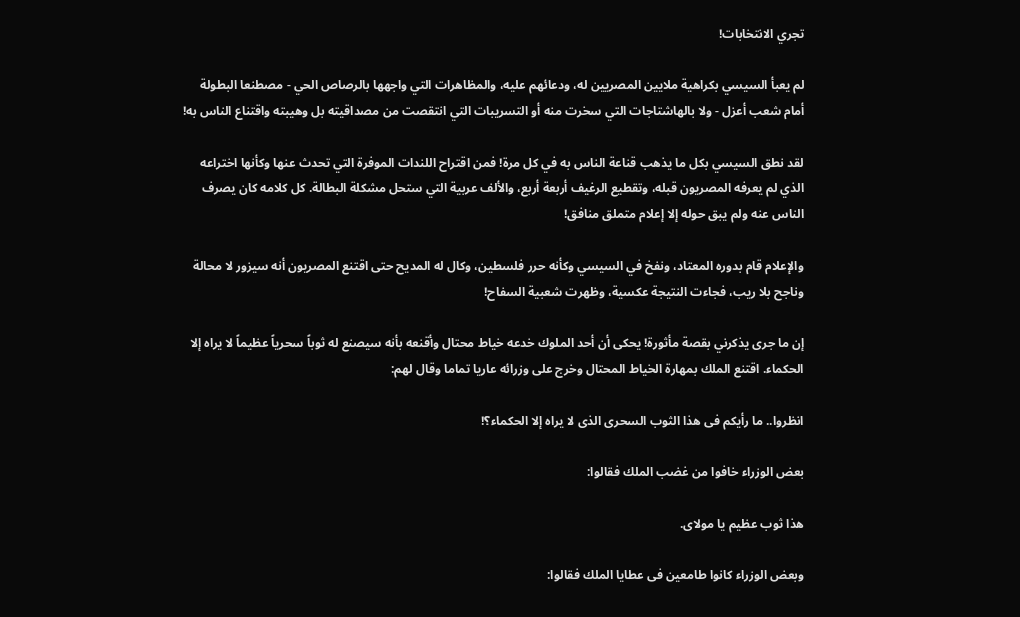تجري الانتخابات!

لم يعبأ السيسي بكراهية ملايين المصريين له، ودعائهم عليه، والمظاهرات التي واجهها بالرصاص الحي - مصطنعا البطولة أمام شعب أعزل - ولا بالهاشتاجات التي سخرت منه أو التسريبات التي انتقصت من مصداقيته بل وهيبته واقتناع الناس به!

لقد نطق السيسي بكل ما يذهب قناعة الناس به في كل مرة! فمن اقتراح اللندات الموفرة التي تحدث عنها وكأنها اختراعه الذي لم يعرفه المصريون قبله، وتقطيع الرغيف أربعة أربع، والألف عربية التي ستحل مشكلة البطالة. كل كلامه كان يصرف الناس عنه ولم يبق حوله إلا إعلام متملق منافق!

والإعلام قام بدوره المعتاد، ونفخ في السيسي وكأنه حرر فلسطين، وكال له المديح حتى اقتنع المصريون أنه سيزور لا محالة وناجح بلا ريب، فجاءت النتيجة عكسية، وظهرت شعبية السفاح!

إن ما جرى يذكرني بقصة مأثورة! يحكى أن أحد الملوك خدعه خياط محتال وأقنعه بأنه سيصنع له ثوباً سحرياً عظيماً لا يراه إلا الحكماء. اقتنع الملك بمهارة الخياط المحتال وخرج على وزرائه عاريا تماما وقال لهم:

انظروا.. ما رأيكم فى هذا الثوب السحرى الذى لا يراه إلا الحكماء؟!

بعض الوزراء خافوا من غضب الملك فقالوا:

هذا ثوب عظيم يا مولاى.

وبعض الوزراء كانوا طامعين فى عطايا الملك فقالوا: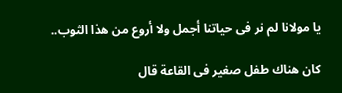يا مولانا لم نر فى حياتنا أجمل ولا أروع من هذا الثوب..

كان هناك طفل صغير فى القاعة قال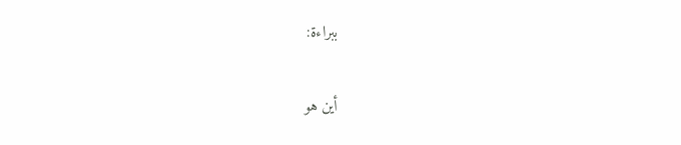ببراءة:

أين هو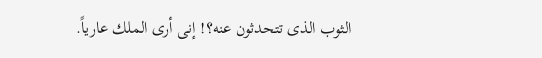الثوب الذى تتحدثون عنه؟! إنى أرى الملك عارياً.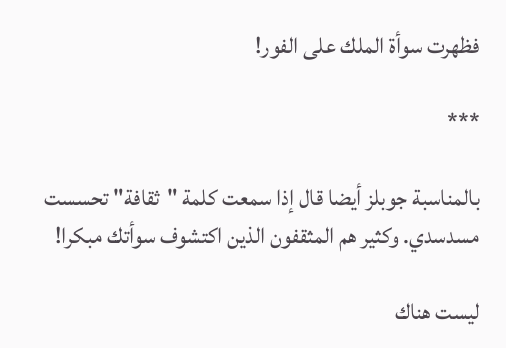فظهرت سوأة الملك على الفور!

***

بالمناسبة جوبلز أيضا قال إذا سمعت كلمة "ثقافة" تحسست مسدسدي. وكثير هم المثقفون الذين اكتشوف سوأتك مبكرا!

ليست هناك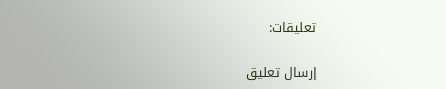تعليقات:

إرسال تعليق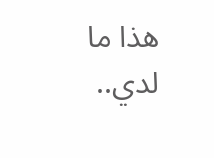هذا ما لدي..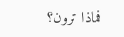فماذا ترون؟